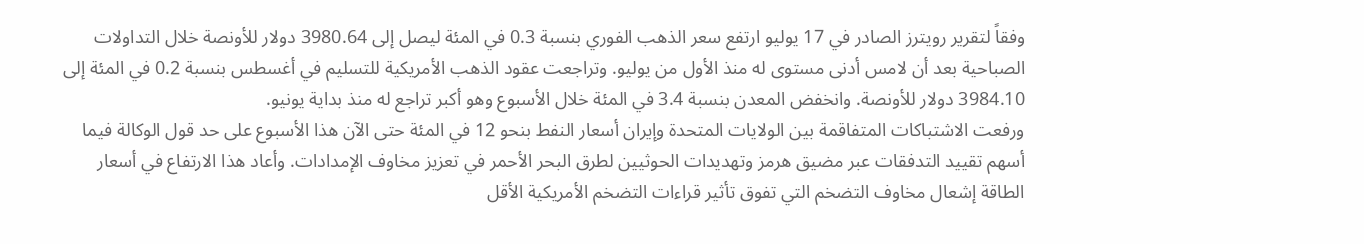وفقاً لتقرير رويترز الصادر في 17 يوليو ارتفع سعر الذهب الفوري بنسبة 0.3 في المئة ليصل إلى 3980.64 دولار للأونصة خلال التداولات الصباحية بعد أن لامس أدنى مستوى له منذ الأول من يوليو. وتراجعت عقود الذهب الأمريكية للتسليم في أغسطس بنسبة 0.2 في المئة إلى 3984.10 دولار للأونصة. وانخفض المعدن بنسبة 3.4 في المئة خلال الأسبوع وهو أكبر تراجع له منذ بداية يونيو.
ورفعت الاشتباكات المتفاقمة بين الولايات المتحدة وإيران أسعار النفط بنحو 12 في المئة حتى الآن هذا الأسبوع على حد قول الوكالة فيما أسهم تقييد التدفقات عبر مضيق هرمز وتهديدات الحوثيين لطرق البحر الأحمر في تعزيز مخاوف الإمدادات. وأعاد هذا الارتفاع في أسعار الطاقة إشعال مخاوف التضخم التي تفوق تأثير قراءات التضخم الأمريكية الأقل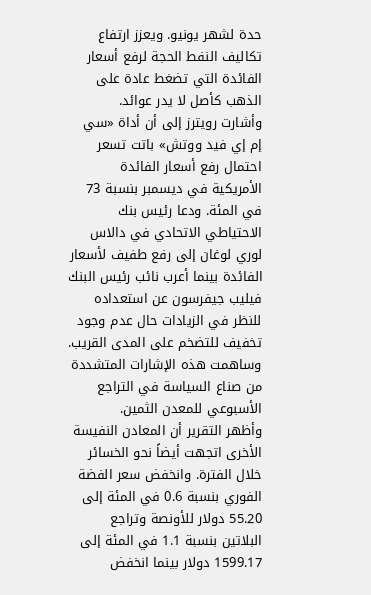حدة لشهر يونيو. ويعزز ارتفاع تكاليف النفط الحجة لرفع أسعار الفائدة التي تضغط عادة على الذهب كأصل لا يدر عوائد.
وأشارت رويترز إلى أن أداة «سي إم إي فيد ووتش» باتت تسعر احتمال رفع أسعار الفائدة الأمريكية في ديسمبر بنسبة 73 في المئة. ودعا رئيس بنك الاحتياطي الاتحادي في دالاس لوري لوغان إلى رفع طفيف لأسعار الفائدة بينما أعرب نائب رئيس البنك فيليب جيفرسون عن استعداده للنظر في الزيادات حال عدم وجود تخفيف للتضخم على المدى القريب. وساهمت هذه الإشارات المتشددة من صناع السياسة في التراجع الأسبوعي للمعدن الثمين.
وأظهر التقرير أن المعادن النفيسة الأخرى اتجهت أيضاً نحو الخسائر خلال الفترة. وانخفض سعر الفضة الفوري بنسبة 0.6 في المئة إلى 55.20 دولار للأونصة وتراجع البلاتين بنسبة 1.1 في المئة إلى 1599.17 دولار بينما انخفض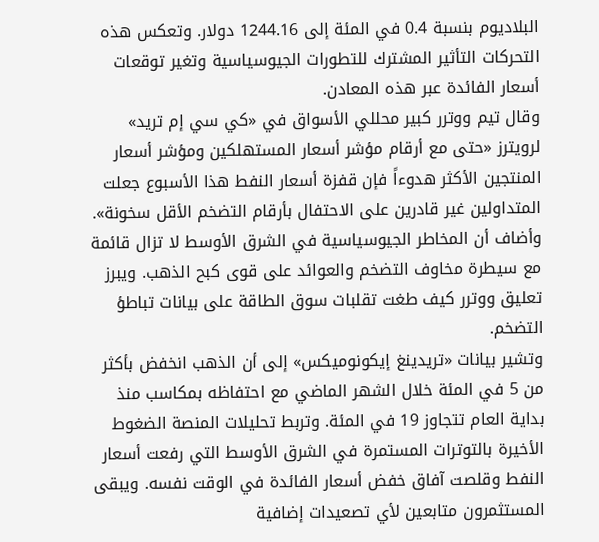البلاديوم بنسبة 0.4 في المئة إلى 1244.16 دولار. وتعكس هذه التحركات التأثير المشترك للتطورات الجيوسياسية وتغير توقعات أسعار الفائدة عبر هذه المعادن.
وقال تيم ووترر كبير محللي الأسواق في «كي سي إم تريد» لرويترز «حتى مع أرقام مؤشر أسعار المستهلكين ومؤشر أسعار المنتجين الأكثر هدوءاً فإن قفزة أسعار النفط هذا الأسبوع جعلت المتداولين غير قادرين على الاحتفال بأرقام التضخم الأقل سخونة». وأضاف أن المخاطر الجيوسياسية في الشرق الأوسط لا تزال قائمة مع سيطرة مخاوف التضخم والعوائد على قوى كبح الذهب. ويبرز تعليق ووترر كيف طغت تقلبات سوق الطاقة على بيانات تباطؤ التضخم.
وتشير بيانات «تريدينغ إيكونوميكس» إلى أن الذهب انخفض بأكثر من 5 في المئة خلال الشهر الماضي مع احتفاظه بمكاسب منذ بداية العام تتجاوز 19 في المئة. وتربط تحليلات المنصة الضغوط الأخيرة بالتوترات المستمرة في الشرق الأوسط التي رفعت أسعار النفط وقلصت آفاق خفض أسعار الفائدة في الوقت نفسه. ويبقى المستثمرون متابعين لأي تصعيدات إضافية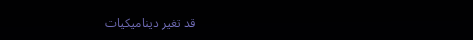قد تغير ديناميكيات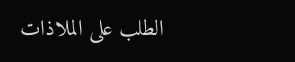الطلب على الملاذات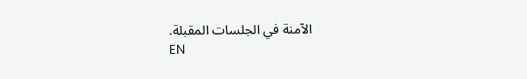الآمنة في الجلسات المقبلة.
EN